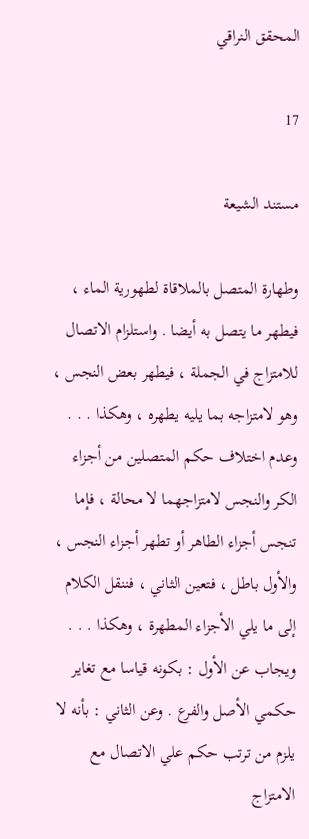المحقق النراقي

17

مستند الشيعة

وطهارة المتصل بالملاقاة لطهورية الماء ، فيطهر ما يتصل به أيضا . واستلزام الاتصال للامتزاج في الجملة ، فيطهر بعض النجس ، وهو لامتزاجه بما يليه يطهره ، وهكذا . . . وعدم اختلاف حكم المتصلين من أجزاء الكر والنجس لامتزاجهما لا محالة ، فإما تنجس أجزاء الطاهر أو تطهر أجزاء النجس ، والأول باطل ، فتعين الثاني ، فننقل الكلام إلى ما يلي الأجزاء المطهرة ، وهكذا . . . ويجاب عن الأول : بكونه قياسا مع تغاير حكمي الأصل والفرع . وعن الثاني : بأنه لا يلزم من ترتب حكم علي الاتصال مع الامتزاج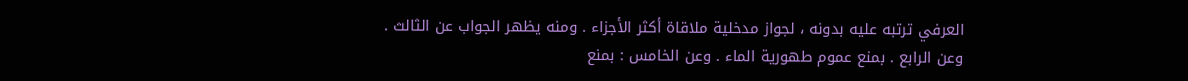العرفي ترتبه عليه بدونه ، لجواز مدخلية ملاقاة أكثر الأجزاء . ومنه يظهر الجواب عن الثالث . وعن الرابع . بمنع عموم طهورية الماء . وعن الخامس : بمنع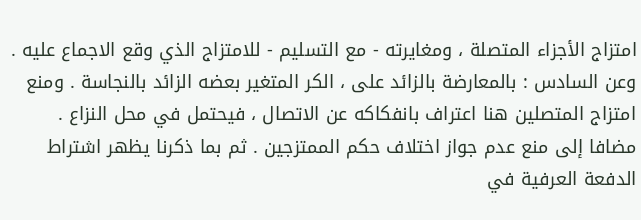امتزاج الأجزاء المتصلة ، ومغايرته - مع التسليم - للامتزاج الذي وقع الاجماع عليه . وعن السادس : بالمعارضة بالزائد على ، الكر المتغير بعضه الزائد بالنجاسة . ومنع امتزاج المتصلين هنا اعتراف بانفكاكه عن الاتصال ، فيحتمل في محل النزاع . مضافا إلى منع عدم جواز اختلاف حكم الممتزجين . ثم بما ذكرنا يظهر اشتراط الدفعة العرفية في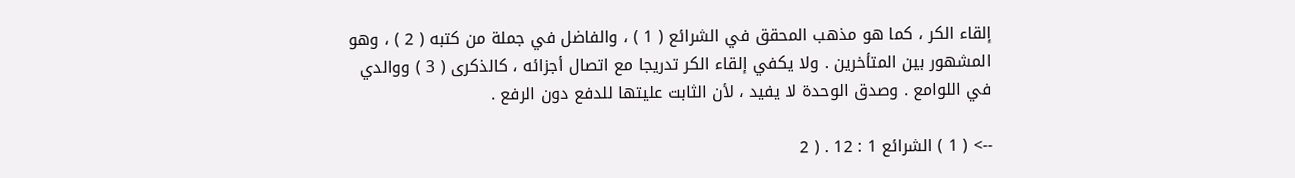إلقاء الكر ، كما هو مذهب المحقق في الشرائع ( 1 ) ، والفاضل في جملة من كتبه ( 2 ) ، وهو المشهور بين المتأخرين . ولا يكفي إلقاء الكر تدريجا مع اتصال أجزائه ، كالذكرى ( 3 ) ووالدي في اللوامع . وصدق الوحدة لا يفيد ، لأن الثابت عليتها للدفع دون الرفع .

--> ( 1 ) الشرائع 1 : 12 . ( 2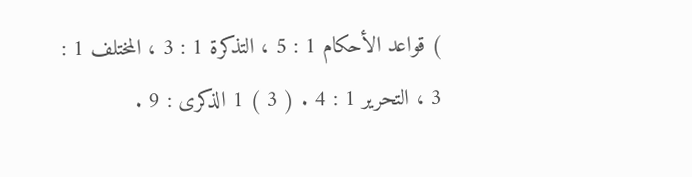) قواعد الأحكام 1 : 5 ، التذكرة 1 : 3 ، المختلف 1 : 3 ، التحرير 1 : 4 . ( 3 ) 1 الذكرى : 9 .